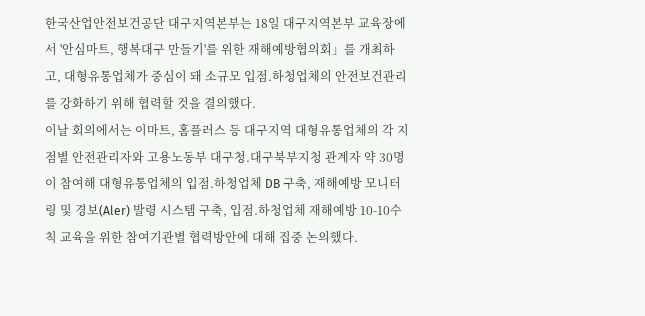한국산업안전보건공단 대구지역본부는 18일 대구지역본부 교육장에서 '안심마트, 행복대구 만들기'를 위한 재해예방협의회」를 개최하고, 대형유통업체가 중심이 돼 소규모 입점.하청업체의 안전보건관리를 강화하기 위해 협력할 것을 결의했다.
이날 회의에서는 이마트, 홈플러스 등 대구지역 대형유통업체의 각 지점별 안전관리자와 고용노동부 대구청.대구북부지청 관계자 약 30명이 참여해 대형유통업체의 입점.하청업체 DB 구축, 재해예방 모니터링 및 경보(Aler) 발령 시스템 구축, 입점.하청업체 재해예방 10-10수칙 교육을 위한 참여기관별 협력방안에 대해 집중 논의했다.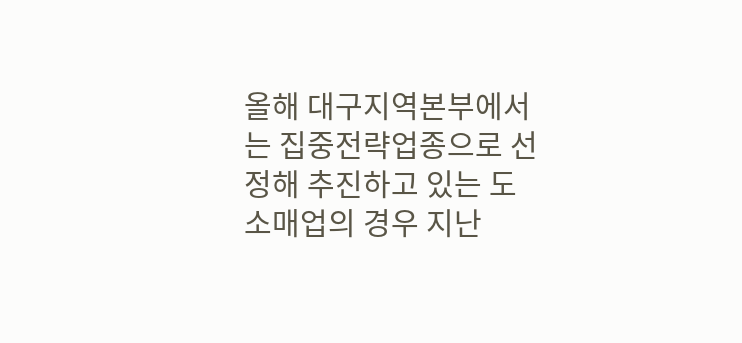올해 대구지역본부에서는 집중전략업종으로 선정해 추진하고 있는 도소매업의 경우 지난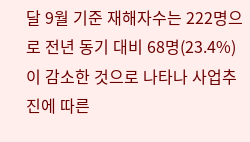달 9월 기준 재해자수는 222명으로 전년 동기 대비 68명(23.4%)이 감소한 것으로 나타나 사업추진에 따른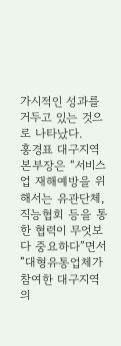가시적인 성과를 거두고 있는 것으로 나타났다.
홍경표 대구지역본부장은 “서비스업 재해예방을 위해서는 유관단체, 직능협회 등을 통한 협력이 무엇보다 중요하다”면서 “대형유통업체가 참여한 대구지역의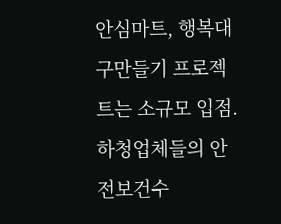안심마트, 행복대구만들기 프로젝트는 소규모 입점.하청업체들의 안전보건수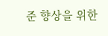준 향상을 위한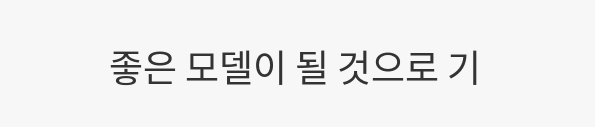좋은 모델이 될 것으로 기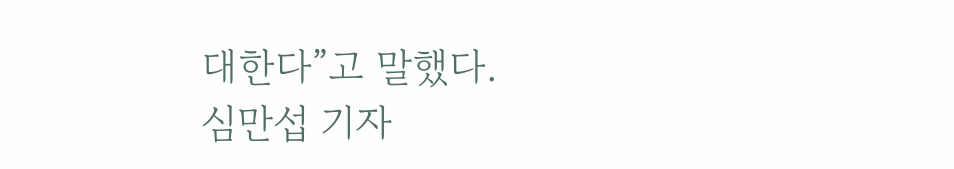대한다”고 말했다.
심만섭 기자